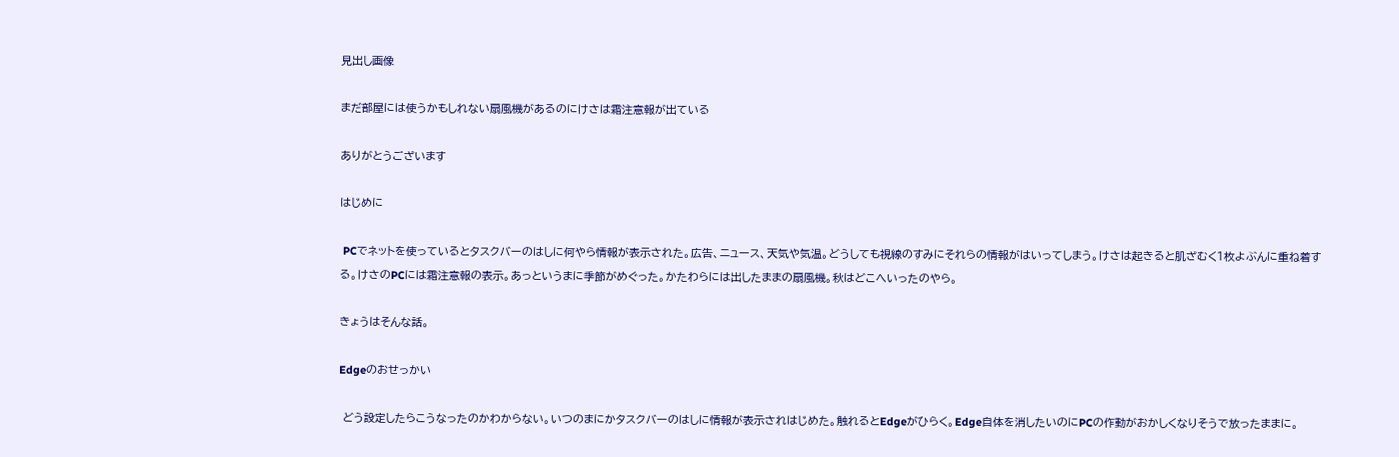見出し画像

まだ部屋には使うかもしれない扇風機があるのにけさは霜注意報が出ている

ありがとうございます

はじめに

 PCでネットを使っているとタスクバーのはしに何やら情報が表示された。広告、ニュース、天気や気温。どうしても視線のすみにそれらの情報がはいってしまう。けさは起きると肌ざむく1枚よぶんに重ね着する。けさのPCには霜注意報の表示。あっというまに季節がめぐった。かたわらには出したままの扇風機。秋はどこへいったのやら。

きょうはそんな話。

Edgeのおせっかい

 どう設定したらこうなったのかわからない。いつのまにかタスクバーのはしに情報が表示されはじめた。触れるとEdgeがひらく。Edge自体を消したいのにPCの作動がおかしくなりそうで放ったままに。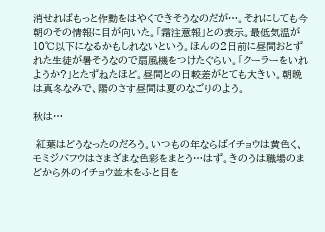消せればもっと作動をはやくできそうなのだが…。それにしても今朝のその情報に目が向いた。「霜注意報」との表示。最低気温が10℃以下になるかもしれないという。ほんの2日前に昼間おとずれた生徒が暑そうなので扇風機をつけたぐらい。「クーラーをいれようか?」とたずねたほど。昼間との日較差がとても大きい。朝晩は真冬なみで、陽のさす昼間は夏のなごりのよう。

秋は…

 紅葉はどうなったのだろう。いつもの年ならばイチョウは黄色く、モミジバフウはさまざまな色彩をまとう…はず。きのうは職場のまどから外のイチョウ並木をふと目を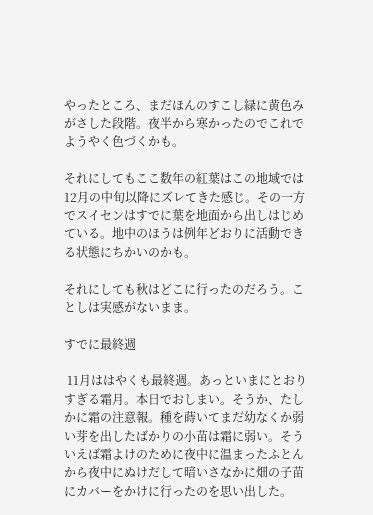やったところ、まだほんのすこし緑に黄色みがさした段階。夜半から寒かったのでこれでようやく色づくかも。

それにしてもここ数年の紅葉はこの地域では12月の中旬以降にズレてきた感じ。その一方でスイセンはすでに葉を地面から出しはじめている。地中のほうは例年どおりに活動できる状態にちかいのかも。

それにしても秋はどこに行ったのだろう。ことしは実感がないまま。

すでに最終週

 11月ははやくも最終週。あっといまにとおりすぎる霜月。本日でおしまい。そうか、たしかに霜の注意報。種を蒔いてまだ幼なくか弱い芽を出したばかりの小苗は霜に弱い。そういえば霜よけのために夜中に温まったふとんから夜中にぬけだして暗いさなかに畑の子苗にカバーをかけに行ったのを思い出した。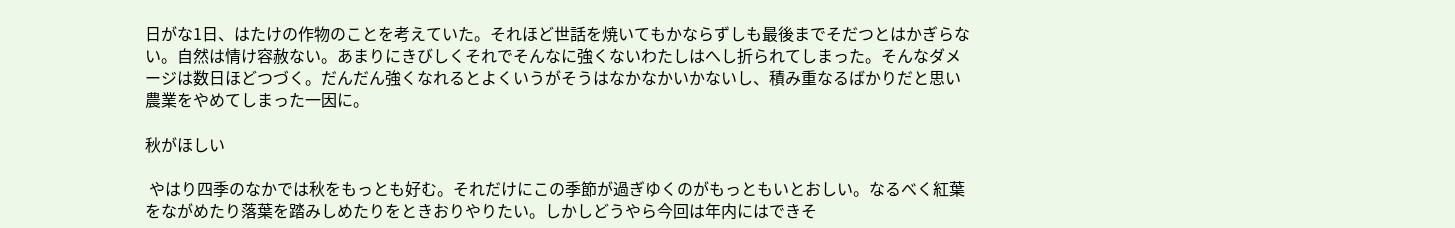日がな1日、はたけの作物のことを考えていた。それほど世話を焼いてもかならずしも最後までそだつとはかぎらない。自然は情け容赦ない。あまりにきびしくそれでそんなに強くないわたしはへし折られてしまった。そんなダメージは数日ほどつづく。だんだん強くなれるとよくいうがそうはなかなかいかないし、積み重なるばかりだと思い農業をやめてしまった一因に。

秋がほしい

 やはり四季のなかでは秋をもっとも好む。それだけにこの季節が過ぎゆくのがもっともいとおしい。なるべく紅葉をながめたり落葉を踏みしめたりをときおりやりたい。しかしどうやら今回は年内にはできそ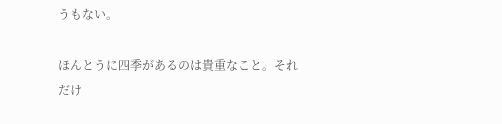うもない。

ほんとうに四季があるのは貴重なこと。それだけ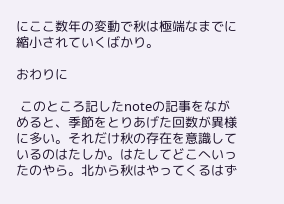にここ数年の変動で秋は極端なまでに縮小されていくばかり。

おわりに

 このところ記したnoteの記事をながめると、季節をとりあげた回数が異様に多い。それだけ秋の存在を意識しているのはたしか。はたしてどこへいったのやら。北から秋はやってくるはず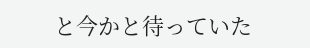と今かと待っていた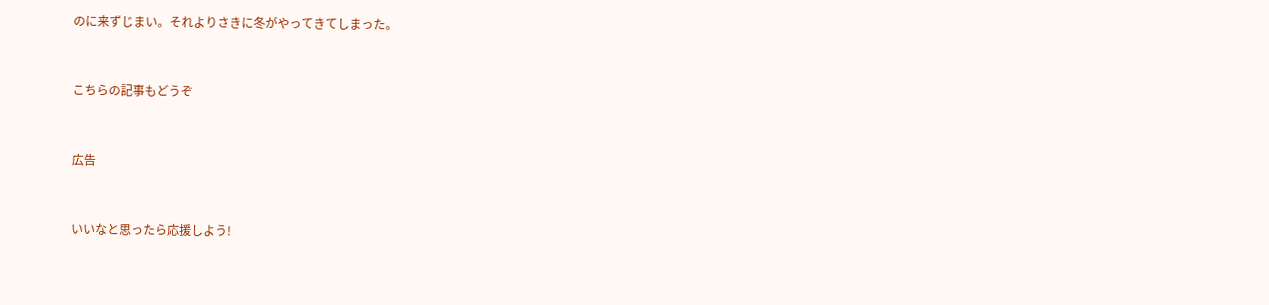のに来ずじまい。それよりさきに冬がやってきてしまった。


こちらの記事もどうぞ


広告


いいなと思ったら応援しよう!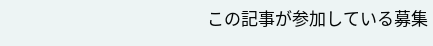この記事が参加している募集